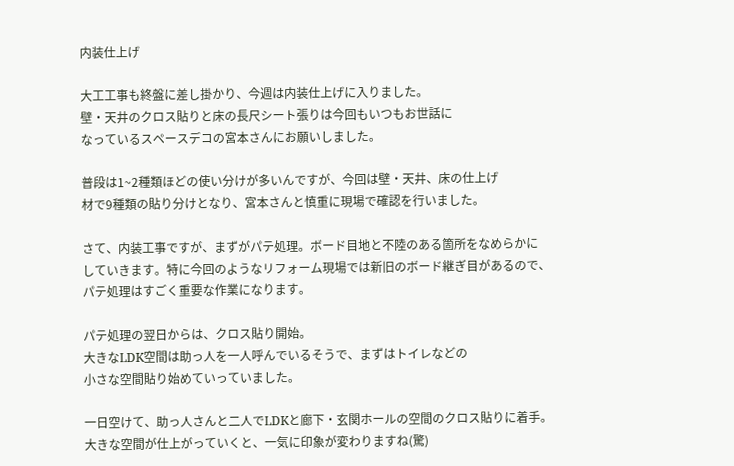内装仕上げ

大工工事も終盤に差し掛かり、今週は内装仕上げに入りました。
壁・天井のクロス貼りと床の長尺シート張りは今回もいつもお世話に
なっているスペースデコの宮本さんにお願いしました。

普段は1~2種類ほどの使い分けが多いんですが、今回は壁・天井、床の仕上げ
材で9種類の貼り分けとなり、宮本さんと慎重に現場で確認を行いました。

さて、内装工事ですが、まずがパテ処理。ボード目地と不陸のある箇所をなめらかに
していきます。特に今回のようなリフォーム現場では新旧のボード継ぎ目があるので、
パテ処理はすごく重要な作業になります。

パテ処理の翌日からは、クロス貼り開始。
大きなLDK空間は助っ人を一人呼んでいるそうで、まずはトイレなどの
小さな空間貼り始めていっていました。

一日空けて、助っ人さんと二人でLDKと廊下・玄関ホールの空間のクロス貼りに着手。
大きな空間が仕上がっていくと、一気に印象が変わりますね(驚)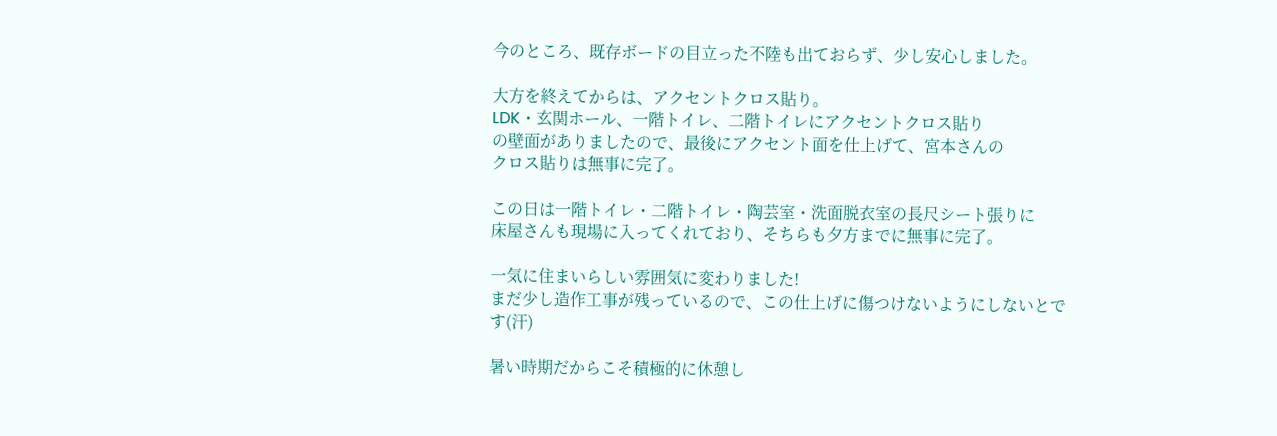今のところ、既存ボードの目立った不陸も出ておらず、少し安心しました。

大方を終えてからは、アクセントクロス貼り。
LDK・玄関ホール、一階トイレ、二階トイレにアクセントクロス貼り
の壁面がありましたので、最後にアクセント面を仕上げて、宮本さんの
クロス貼りは無事に完了。

この日は一階トイレ・二階トイレ・陶芸室・洗面脱衣室の長尺シート張りに
床屋さんも現場に入ってくれており、そちらも夕方までに無事に完了。

一気に住まいらしい雰囲気に変わりました!
まだ少し造作工事が残っているので、この仕上げに傷つけないようにしないとです(汗)

暑い時期だからこそ積極的に休憩し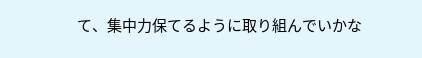て、集中力保てるように取り組んでいかな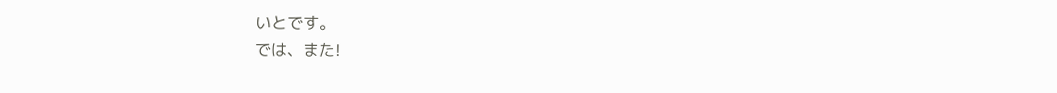いとです。
では、また!